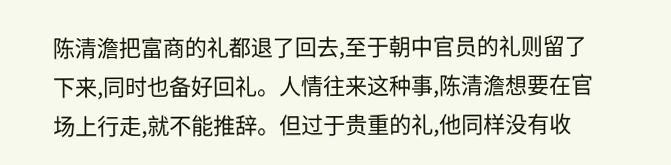陈清澹把富商的礼都退了回去,至于朝中官员的礼则留了下来,同时也备好回礼。人情往来这种事,陈清澹想要在官场上行走,就不能推辞。但过于贵重的礼,他同样没有收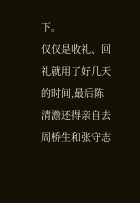下。
仅仅是收礼、回礼就用了好几天的时间,最后陈清澹还得亲自去周桥生和张守志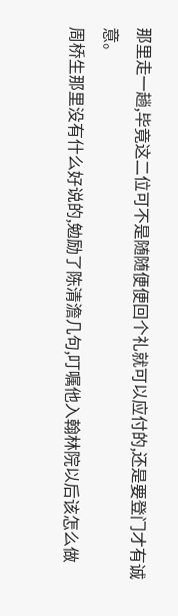那里走一趟,毕竟这二位可不是随随便便回个礼就可以应付的,还是要登门才有诚意。
周桥生那里没有什么好说的,勉励了陈清澹几句,叮嘱他入翰林院以后该怎么做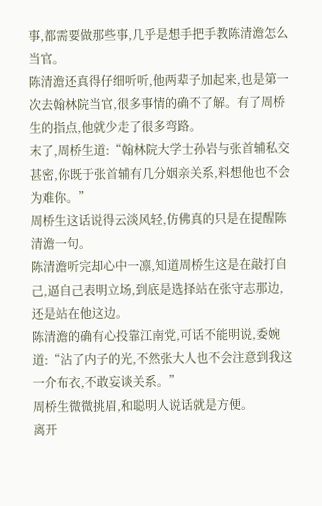事,都需要做那些事,几乎是想手把手教陈清澹怎么当官。
陈清澹还真得仔细听听,他两辈子加起来,也是第一次去翰林院当官,很多事情的确不了解。有了周桥生的指点,他就少走了很多弯路。
末了,周桥生道:“翰林院大学士孙岩与张首辅私交甚密,你既于张首辅有几分姻亲关系,料想他也不会为难你。”
周桥生这话说得云淡风轻,仿佛真的只是在提醒陈清澹一句。
陈清澹听完却心中一凛,知道周桥生这是在敲打自己,逼自己表明立场,到底是选择站在张守志那边,还是站在他这边。
陈清澹的确有心投靠江南党,可话不能明说,委婉道:“沾了内子的光,不然张大人也不会注意到我这一介布衣,不敢妄谈关系。”
周桥生微微挑眉,和聪明人说话就是方便。
离开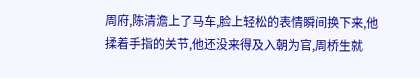周府,陈清澹上了马车,脸上轻松的表情瞬间换下来,他揉着手指的关节,他还没来得及入朝为官,周桥生就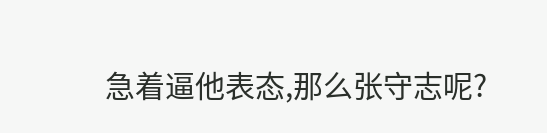急着逼他表态,那么张守志呢?